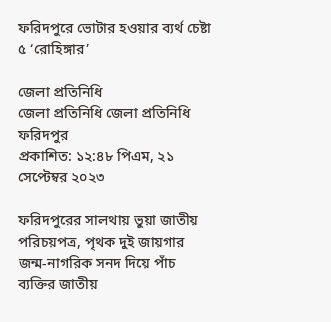ফরিদপুরে ভোটার হওয়ার ব্যর্থ চেষ্টা ৫ ‘রোহিঙ্গার’

জেলা প্রতিনিধি
জেলা প্রতিনিধি জেলা প্রতিনিধি ফরিদপুর
প্রকাশিত: ১২:৪৮ পিএম, ২১ সেপ্টেম্বর ২০২৩

ফরিদপুরের সালথায় ভুয়া জাতীয় পরিচয়পত্র, পৃথক দুই জায়গার জন্ম-নাগরিক সনদ দিয়ে পাঁচ ব্যক্তির জাতীয়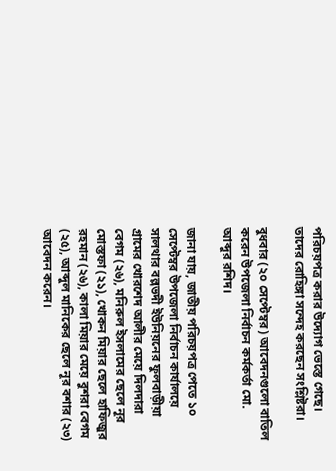পরিচয়পত্র করার উদ্যোগ ভেস্তে গেছে। তাদের রোহিঙ্গা সন্দেহ করছেন সংশ্লিষ্টরা।

বুধবার (২০ সেপ্টেম্বর) আবেদনগুলো বাতিল করেন উপজেলা নির্বাচন কর্মকর্তা মো. আব্দুর রশিদ।

জানা যায়, জাতীয় পরিচয়পত্র পেতে ১০ সেপ্টেম্বর উপজেলা নির্বাচন কার্যালয়ে সালথার বল্লভদী ইউনিয়নের ফুলবাড়ীয়া গ্রামের খোরশেদ আলীর মেয়ে দিলদারা বেগম (২৬), মনিরুল ইসলামের ছেলে নূর মোস্তফা (২১), খোকন মিয়ার ছেলে হাফিজুর রহমান (২৬), কালা মিয়ার মেয়ে বুশরা বেগম (২৫), আব্দুল মানিকের ছেলে নূর বশার (২৩) আবেদন করেন।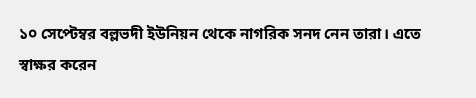১০ সেপ্টেম্বর বল্লভদী ইউনিয়ন থেকে নাগরিক সনদ নেন তারা। এতে স্বাক্ষর করেন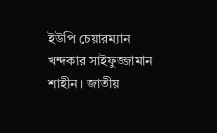ইউপি চেয়ারম্যান খন্দকার সাইফুজ্জামান শাহীন। জাতীয়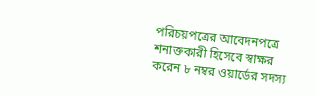পরিচয়পত্রের আবেদনপত্রে শনাক্তকারী হিসেবে স্বাক্ষর করেন ৮ নম্বর ওয়ার্ডের সদস্য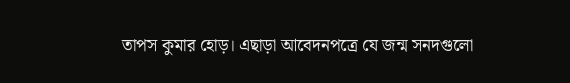তাপস কুমার হোড়। এছাড়া আবেদনপত্রে যে জন্ম সনদগুলো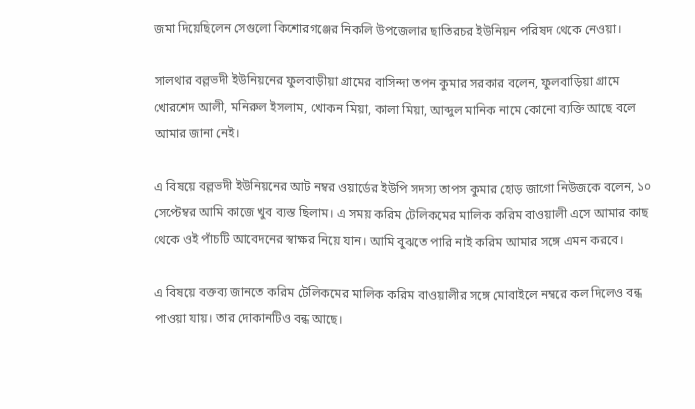জমা দিয়েছিলেন সেগুলো কিশোরগঞ্জের নিকলি উপজেলার ছাতিরচর ইউনিয়ন পরিষদ থেকে নেওয়া।

সালথার বল্লভদী ইউনিয়নের ফুলবাড়ীয়া গ্রামের বাসিন্দা তপন কুমার সরকার বলেন, ফুলবাড়িয়া গ্রামে খোরশেদ আলী, মনিরুল ইসলাম, খোকন মিয়া, কালা মিয়া, আব্দুল মানিক নামে কোনো ব্যক্তি আছে বলে আমার জানা নেই।

এ বিষয়ে বল্লভদী ইউনিয়নের আট নম্বর ওয়ার্ডের ইউপি সদস্য তাপস কুমার হোড় জাগো নিউজকে বলেন, ১০ সেপ্টেম্বর আমি কাজে খুব ব্যস্ত ছিলাম। এ সময় করিম টেলিকমের মালিক করিম বাওয়ালী এসে আমার কাছ থেকে ওই পাঁচটি আবেদনের স্বাক্ষর নিয়ে যান। আমি বুঝতে পারি নাই করিম আমার সঙ্গে এমন করবে।

এ বিষয়ে বক্তব্য জানতে করিম টেলিকমের মালিক করিম বাওয়ালীর সঙ্গে মোবাইলে নম্বরে কল দিলেও বন্ধ পাওয়া যায়। তার দোকানটিও বন্ধ আছে।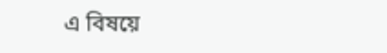এ বিষয়ে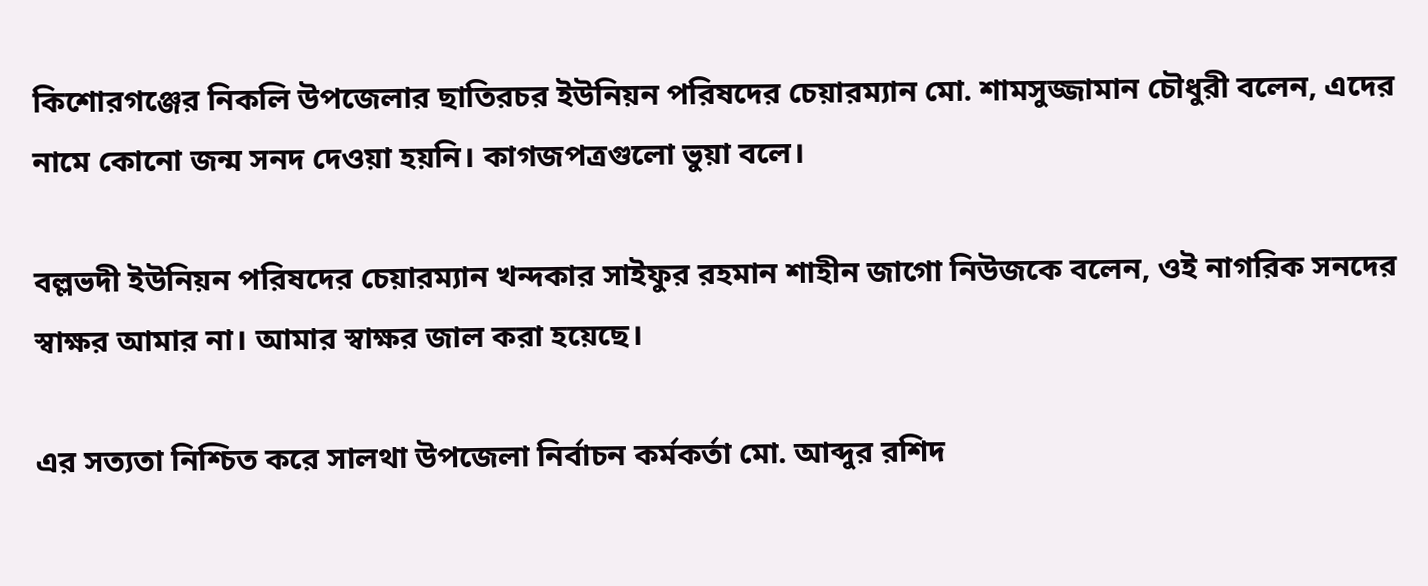কিশোরগঞ্জের নিকলি উপজেলার ছাতিরচর ইউনিয়ন পরিষদের চেয়ারম্যান মো. শামসুজ্জামান চৌধুরী বলেন, এদের নামে কোনো জন্ম সনদ দেওয়া হয়নি। কাগজপত্রগুলো ভুয়া বলে।

বল্লভদী ইউনিয়ন পরিষদের চেয়ারম্যান খন্দকার সাইফুর রহমান শাহীন জাগো নিউজকে বলেন, ওই নাগরিক সনদের স্বাক্ষর আমার না। আমার স্বাক্ষর জাল করা হয়েছে।

এর সত্যতা নিশ্চিত করে সালথা উপজেলা নির্বাচন কর্মকর্তা মো. আব্দুর রশিদ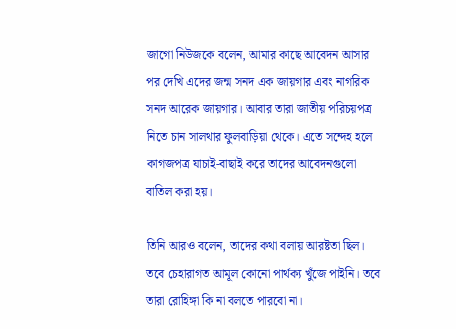জাগো নিউজকে বলেন, আমার কাছে আবেদন আসার পর দেখি এদের জন্ম সনদ এক জায়গার এবং নাগরিক সনদ আরেক জায়গার। আবার তারা জাতীয় পরিচয়পত্র নিতে চান সালথার ফুলবাড়িয়া থেকে। এতে সন্দেহ হলে কাগজপত্র যাচাই-বাছাই করে তাদের আবেদনগুলো বাতিল করা হয়।

তিনি আরও বলেন, তাদের কথা বলায় আরষ্টতা ছিল। তবে চেহারাগত আমূল কোনো পার্থক্য খুঁজে পাইনি। তবে তারা রোহিঙ্গা কি না বলতে পারবো না।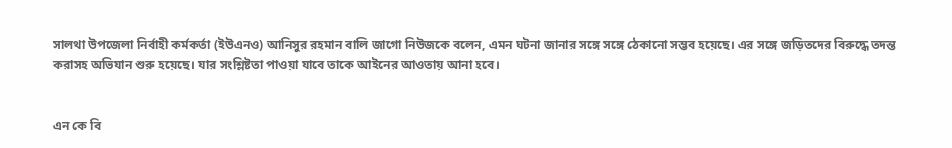সালথা উপজেলা নির্বাহী কর্মকর্তা (ইউএনও) আনিসুর রহমান বালি জাগো নিউজকে বলেন, এমন ঘটনা জানার সঙ্গে সঙ্গে ঠেকানো সম্ভব হয়েছে। এর সঙ্গে জড়িতদের বিরুদ্ধে তদন্ত করাসহ অভিযান শুরু হয়েছে। যার সংশ্লিষ্টতা পাওয়া যাবে তাকে আইনের আওতায় আনা হবে।


এন কে বি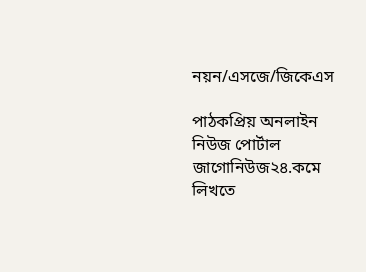নয়ন/এসজে/জিকেএস

পাঠকপ্রিয় অনলাইন নিউজ পোর্টাল জাগোনিউজ২৪.কমে লিখতে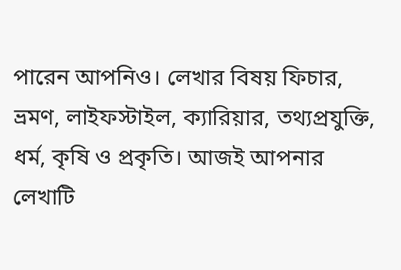পারেন আপনিও। লেখার বিষয় ফিচার, ভ্রমণ, লাইফস্টাইল, ক্যারিয়ার, তথ্যপ্রযুক্তি, ধর্ম, কৃষি ও প্রকৃতি। আজই আপনার লেখাটি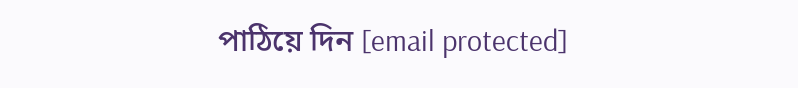পাঠিয়ে দিন [email protected]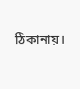ঠিকানায়।